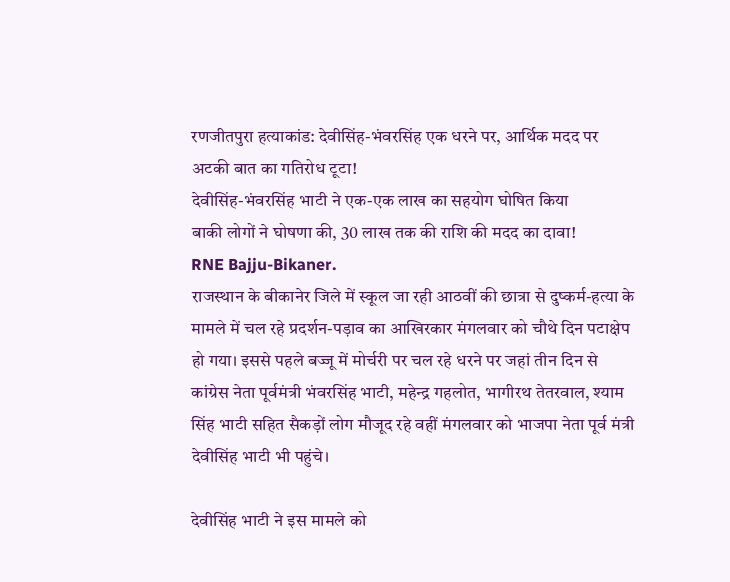रणजीतपुरा हत्याकांड: देवीसिंह-भंवरसिंह एक धरने पर, आर्थिक मदद पर अटकी बात का गतिरोध टूटा!
देवीसिंह-भंवरसिंह भाटी ने एक-एक लाख का सहयोग घोषित किया
बाकी लोगों ने घोषणा की, 30 लाख तक की राशि की मदद का दावा!
RNE Bajju-Bikaner.
राजस्थान के बीकानेर जिले में स्कूल जा रही आठवीं की छात्रा से दुष्कर्म-हत्या के मामले में चल रहे प्रदर्शन-पड़ाव का आखिरकार मंगलवार को चौथे दिन पटाक्षेप हो गया। इससे पहले बज्जू में मोर्चरी पर चल रहे धरने पर जहां तीन दिन से कांग्रेस नेता पूर्वमंत्री भंवरसिंह भाटी, महेन्द्र गहलोत, भागीरथ तेतरवाल, श्याम सिंह भाटी सहित सैकड़ों लोग मौजूद रहे वहीं मंगलवार को भाजपा नेता पूर्व मंत्री देवीसिंह भाटी भी पहुंचे।

देवीसिंह भाटी ने इस मामले को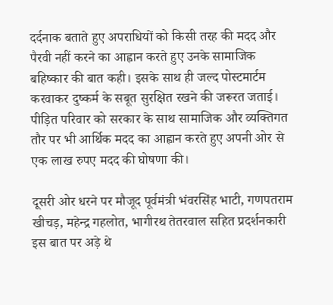दर्दनाक बताते हुए अपराधियों को किसी तरह की मदद और पैरवी नहीं करने का आह्वान करते हुए उनके सामाजिक बहिष्कार की बात कही। इसके साथ ही जल्द पोस्टमार्टम करवाकर दुष्कर्म के सबूत सुरक्षित रखने की जरूरत जताई। पीड़ित परिवार को सरकार के साथ सामाजिक और व्यक्तिगत तौर पर भी आर्थिक मदद का आह्वान करते हुए अपनी ओर से एक लाख रुपए मदद की घोषणा की।

दूसरी ओर धरने पर मौजूद पूर्वमंत्री भंवरसिंह भाटी, गणपतराम खीचड़, महेन्द्र गहलोत, भागीरथ तेतरवाल सहित प्रदर्शनकारी इस बात पर अड़े थे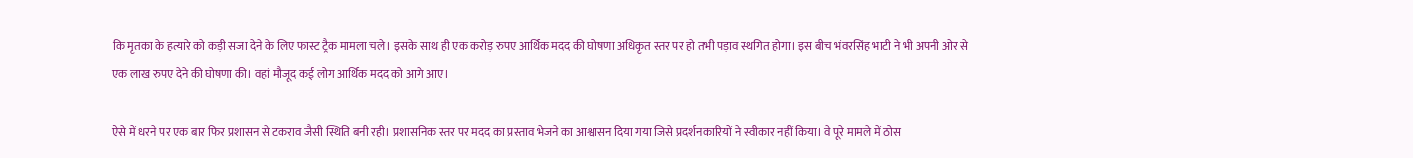कि मृतका के हत्यारे को कड़ी सजा देने के लिए फास्ट ट्रैक मामला चले। इसके साथ ही एक करोड़ रुपए आर्थिक मदद की घोषणा अधिकृत स्तर पर हो तभी पड़ाव स्थगित होगा। इस बीच भंवरसिंह भाटी ने भी अपनी ओर से एक लाख रुपए देने की घोषणा की। वहां मौजूद कई लोग आर्थिक मदद को आगे आए।

ऐसे में धरने पर एक बार फिर प्रशासन से टकराव जैसी स्थिति बनी रही। प्रशासनिक स्तर पर मदद का प्रस्ताव भेजने का आश्वासन दिया गया जिसे प्रदर्शनकारियों ने स्वीकार नहीं किया। वे पूरे मामले में ठोस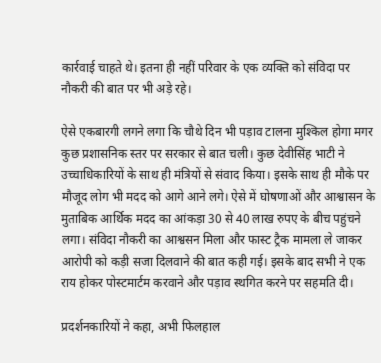कार्रवाई चाहते थे। इतना ही नहीं परिवार के एक व्यक्ति को संविदा पर नौकरी की बात पर भी अड़े रहे।

ऐसे एकबारगी लगने लगा कि चौथे दिन भी पड़ाव टालना मुश्किल होगा मगर कुछ प्रशासनिक स्तर पर सरकार से बात चली। कुछ देवीसिंह भाटी ने उच्चाधिकारियों के साथ ही मंत्रियों से संवाद किया। इसके साथ ही मौके पर मौजूद लोग भी मदद को आगे आने लगे। ऐसे में घोषणाओं और आश्वासन के मुताबिक आर्थिक मदद का आंकड़ा 30 से 40 लाख रुपए के बीच पहुंचने लगा। संविदा नौकरी का आश्वसन मिला और फास्ट ट्रैक मामला ले जाकर आरोपी को कड़ी सजा दिलवाने की बात कही गई। इसके बाद सभी ने एक राय होकर पोस्टमार्टम करवाने और पड़ाव स्थगित करने पर सहमति दी।

प्रदर्शनकारियों ने कहा, अभी फिलहाल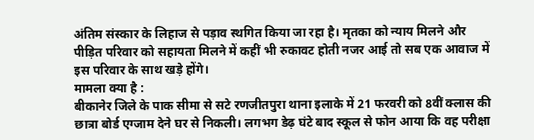अंतिम संस्कार के लिहाज से पड़ाव स्थगित किया जा रहा है। मृतका को न्याय मिलने और पीड़ित परिवार को सहायता मिलने में कहीं भी रुकावट होती नजर आई तो सब एक आवाज में इस परिवार के साथ खड़े होंगे।
मामला क्या है :
बीकानेर जिले के पाक सीमा से सटे रणजीतपुरा थाना इलाके में 21 फरवरी को 8वीं क्लास की छात्रा बोर्ड एग्जाम देने घर से निकली। लगभग डेढ़ घंटे बाद स्कूल से फोन आया कि वह परीक्षा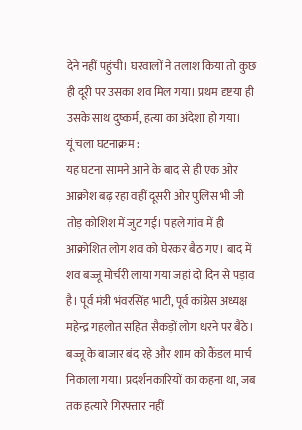देने नहीं पहुंची। घरवालों ने तलाश किया तो कुछ ही दूरी पर उसका शव मिल गया। प्रथम दृष्टया ही उसके साथ दुष्कर्म, हत्या का अंदेशा हो गया।
यूं चला घटनाक्रम :
यह घटना सामने आने के बाद से ही एक ओर आक्रोश बढ़ रहा वहीं दूसरी ओर पुलिस भी जी तोड़ कोशिश में जुट गई। पहले गांव में ही आक्रोशित लोग शव को घेरकर बैठ गए। बाद में शव बज्जू मोर्चरी लाया गया जहां दो दिन से पड़ाव है। पूर्व मंत्री भंवरसिंह भाटी, पूर्व कांग्रेस अध्यक्ष महेन्द्र गहलोत सहित सैकड़ों लोग धरने पर बैठे। बज्जू के बाजार बंद रहे और शाम को कैंडल मार्च निकाला गया। प्रदर्शनकारियों का कहना था, जब तक हत्यारे गिरफ्तार नहीं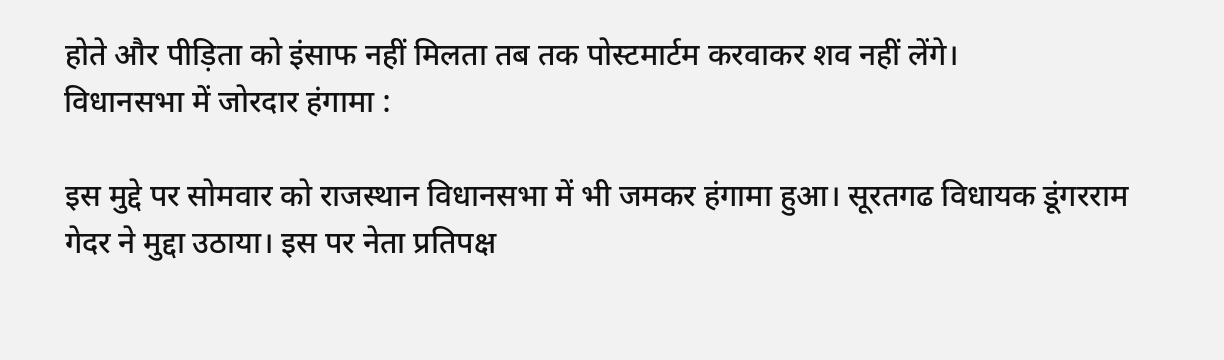होते और पीड़िता को इंसाफ नहीं मिलता तब तक पोस्टमार्टम करवाकर शव नहीं लेंगे।
विधानसभा में जोरदार हंगामा :

इस मुद्दे पर सोमवार को राजस्थान विधानसभा में भी जमकर हंगामा हुआ। सूरतगढ विधायक डूंगरराम गेदर ने मुद्दा उठाया। इस पर नेता प्रतिपक्ष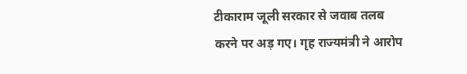टीकाराम जूली सरकार से जवाब तलब करने पर अड़ गए। गृह राज्यमंत्री ने आरोप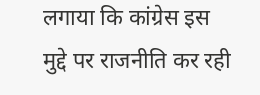लगाया कि कांग्रेस इस मुद्दे पर राजनीति कर रही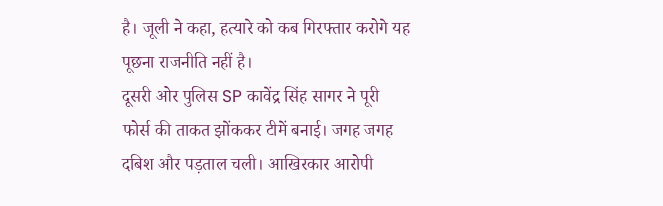है। जूली ने कहा, हत्यारे को कब गिरफ्तार करोगे यह पूछना राजनीति नहीं है।
दूसरी ओर पुलिस SP कावेंद्र सिंह सागर ने पूरी फोर्स की ताकत झोंककर टीमें बनाई। जगह जगह दबिश और पड़ताल चली। आखिरकार आरोपी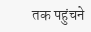तक पहुंचने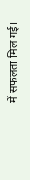में सफलता मिल गई।